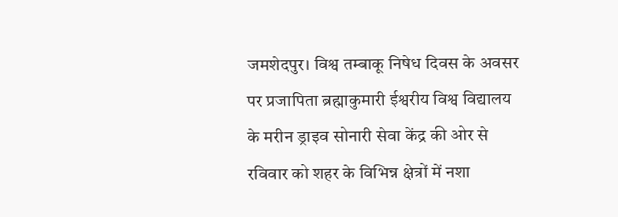जमशेदपुर। विश्व तम्बाकू निषेध दिवस के अवसर पर प्रजापिता ब्रह्माकुमारी ईश्वरीय विश्व विद्यालय के मरीन ड्राइव सोनारी सेवा केंद्र की ओर से रविवार को शहर के विभिन्न क्षेत्रों में नशा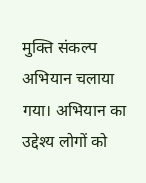मुक्ति संकल्प अभियान चलाया गया। अभियान का उद्देश्य लोगों को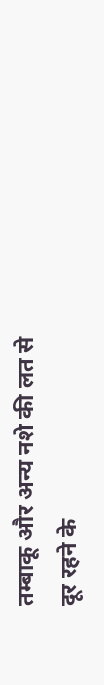तम्बाकू और अन्य नशे की लत से दूर रहने के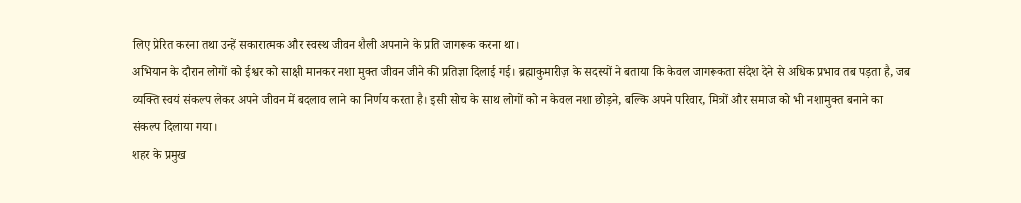लिए प्रेरित करना तथा उन्हें सकारात्मक और स्वस्थ जीवन शैली अपनाने के प्रति जागरूक करना था।
अभियान के दौरान लोगों को ईश्वर को साक्षी मानकर नशा मुक्त जीवन जीने की प्रतिज्ञा दिलाई गई। ब्रह्माकुमारीज़ के सदस्यों ने बताया कि केवल जागरूकता संदेश देने से अधिक प्रभाव तब पड़ता है, जब व्यक्ति स्वयं संकल्प लेकर अपने जीवन में बदलाव लाने का निर्णय करता है। इसी सोच के साथ लोगों को न केवल नशा छोड़ने, बल्कि अपने परिवार, मित्रों और समाज को भी नशामुक्त बनाने का संकल्प दिलाया गया।
शहर के प्रमुख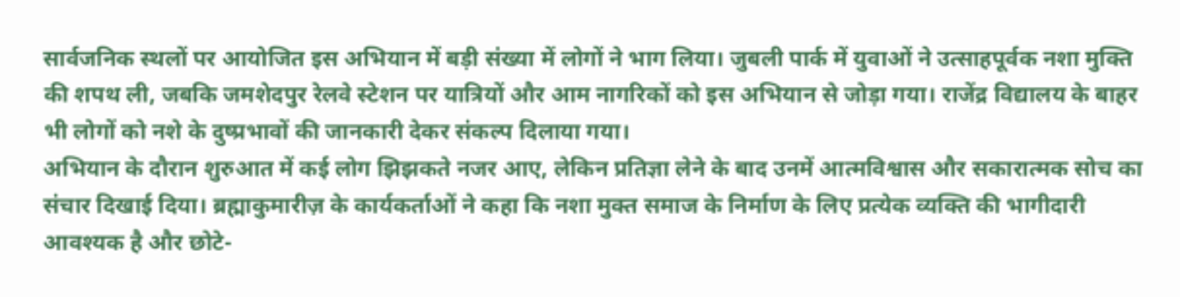सार्वजनिक स्थलों पर आयोजित इस अभियान में बड़ी संख्या में लोगों ने भाग लिया। जुबली पार्क में युवाओं ने उत्साहपूर्वक नशा मुक्ति की शपथ ली, जबकि जमशेदपुर रेलवे स्टेशन पर यात्रियों और आम नागरिकों को इस अभियान से जोड़ा गया। राजेंद्र विद्यालय के बाहर भी लोगों को नशे के दुष्प्रभावों की जानकारी देकर संकल्प दिलाया गया।
अभियान के दौरान शुरुआत में कई लोग झिझकते नजर आए, लेकिन प्रतिज्ञा लेने के बाद उनमें आत्मविश्वास और सकारात्मक सोच का संचार दिखाई दिया। ब्रह्माकुमारीज़ के कार्यकर्ताओं ने कहा कि नशा मुक्त समाज के निर्माण के लिए प्रत्येक व्यक्ति की भागीदारी आवश्यक है और छोटे-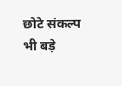छोटे संकल्प भी बड़े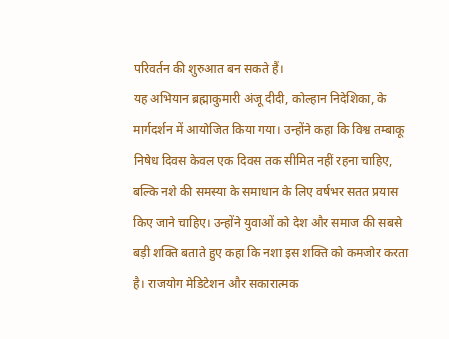परिवर्तन की शुरुआत बन सकते हैं।
यह अभियान ब्रह्माकुमारी अंजू दीदी, कोल्हान निदेशिका, के मार्गदर्शन में आयोजित किया गया। उन्होंने कहा कि विश्व तम्बाकू निषेध दिवस केवल एक दिवस तक सीमित नहीं रहना चाहिए, बल्कि नशे की समस्या के समाधान के लिए वर्षभर सतत प्रयास किए जाने चाहिए। उन्होंने युवाओं को देश और समाज की सबसे बड़ी शक्ति बताते हुए कहा कि नशा इस शक्ति को कमजोर करता है। राजयोग मेडिटेशन और सकारात्मक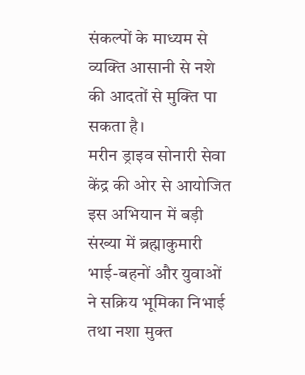संकल्पों के माध्यम से व्यक्ति आसानी से नशे की आदतों से मुक्ति पा सकता है।
मरीन ड्राइव सोनारी सेवा केंद्र की ओर से आयोजित इस अभियान में बड़ी संख्या में ब्रह्माकुमारी भाई-बहनों और युवाओं ने सक्रिय भूमिका निभाई तथा नशा मुक्त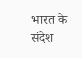भारत के संदेश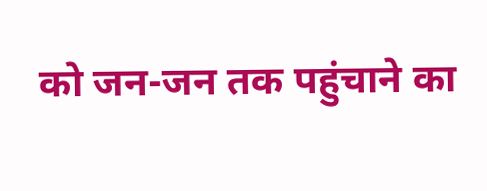को जन-जन तक पहुंचाने का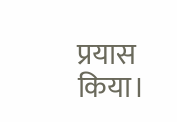प्रयास किया।